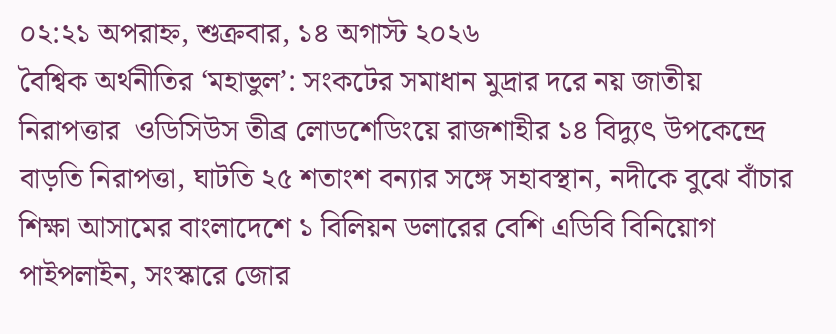০২:২১ অপরাহ্ন, শুক্রবার, ১৪ অগাস্ট ২০২৬
বৈশ্বিক অর্থনীতির ‘মহাভুল’: সংকটের সমাধান মুদ্রার দরে নয় জাতীয় নিরাপত্তার  ওডিসিউস তীব্র লোডশেডিংয়ে রাজশাহীর ১৪ বিদ্যুৎ উপকেন্দ্রে বাড়তি নিরাপত্তা, ঘাটতি ২৫ শতাংশ বন্যার সঙ্গে সহাবস্থান, নদীকে বুঝে বাঁচার শিক্ষা আসামের বাংলাদেশে ১ বিলিয়ন ডলারের বেশি এডিবি বিনিয়োগ পাইপলাইন, সংস্কারে জোর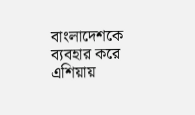বাংলাদেশকে ব্যবহার করে এশিয়ায়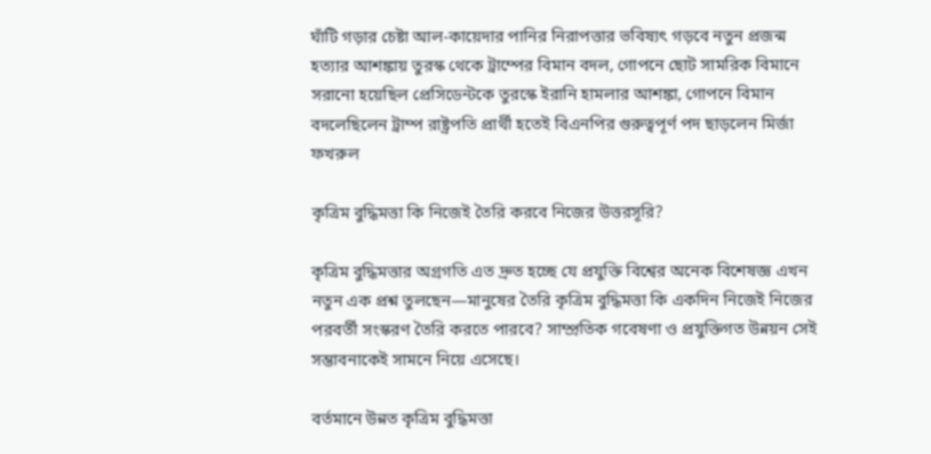ঘাঁটি গড়ার চেষ্টা আল-কায়েদার পানির নিরাপত্তার ভবিষ্যৎ গড়বে নতুন প্রজন্ম হত্যার আশঙ্কায় তুরস্ক থেকে ট্রাম্পের বিমান বদল, গোপনে ছোট সামরিক বিমানে সরানো হয়েছিল প্রেসিডেন্টকে তুরস্কে ইরানি হামলার আশঙ্কা, গোপনে বিমান বদলেছিলেন ট্রাম্প রাষ্ট্রপতি প্রার্থী হতেই বিএনপির গুরুত্বপূর্ণ পদ ছাড়লেন মির্জা ফখরুল

কৃত্রিম বুদ্ধিমত্তা কি নিজেই তৈরি করবে নিজের উত্তরসূরি?

কৃত্রিম বুদ্ধিমত্তার অগ্রগতি এত দ্রুত হচ্ছে যে প্রযুক্তি বিশ্বের অনেক বিশেষজ্ঞ এখন নতুন এক প্রশ্ন তুলছেন—মানুষের তৈরি কৃত্রিম বুদ্ধিমত্তা কি একদিন নিজেই নিজের পরবর্তী সংস্করণ তৈরি করতে পারবে? সাম্প্রতিক গবেষণা ও প্রযুক্তিগত উন্নয়ন সেই সম্ভাবনাকেই সামনে নিয়ে এসেছে।

বর্তমানে উন্নত কৃত্রিম বুদ্ধিমত্তা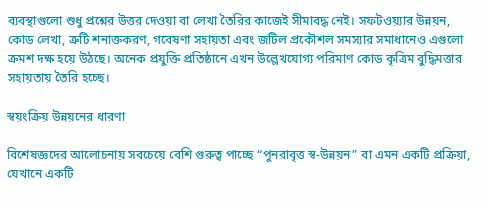ব্যবস্থাগুলো শুধু প্রশ্নের উত্তর দেওয়া বা লেখা তৈরির কাজেই সীমাবদ্ধ নেই। সফটওয়্যার উন্নয়ন, কোড লেখা, ত্রুটি শনাক্তকরণ, গবেষণা সহায়তা এবং জটিল প্রকৌশল সমস্যার সমাধানেও এগুলো ক্রমশ দক্ষ হয়ে উঠছে। অনেক প্রযুক্তি প্রতিষ্ঠানে এখন উল্লেখযোগ্য পরিমাণ কোড কৃত্রিম বুদ্ধিমত্তার সহায়তায় তৈরি হচ্ছে।

স্বয়ংক্রিয় উন্নয়নের ধারণা

বিশেষজ্ঞদের আলোচনায় সবচেয়ে বেশি গুরুত্ব পাচ্ছে “পুনরাবৃত্ত স্ব-উন্নয়ন” বা এমন একটি প্রক্রিয়া, যেখানে একটি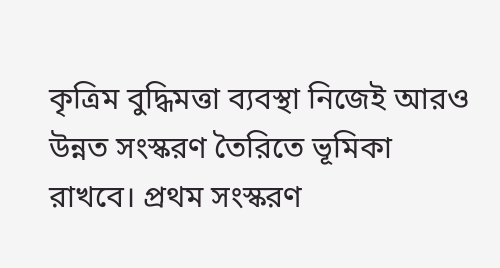কৃত্রিম বুদ্ধিমত্তা ব্যবস্থা নিজেই আরও উন্নত সংস্করণ তৈরিতে ভূমিকা রাখবে। প্রথম সংস্করণ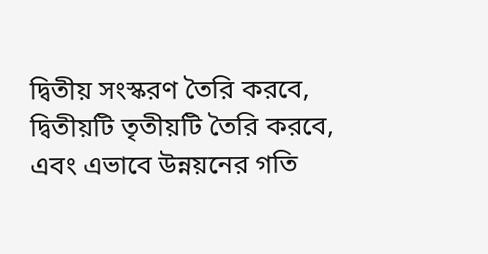দ্বিতীয় সংস্করণ তৈরি করবে, দ্বিতীয়টি তৃতীয়টি তৈরি করবে, এবং এভাবে উন্নয়নের গতি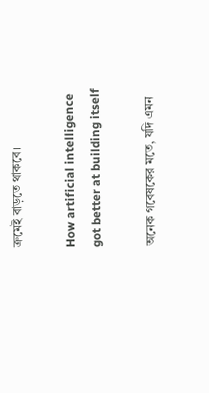ক্রমেই বাড়তে থাকবে।

How artificial intelligence got better at building itself

অনেক গবেষকের মতে, যদি এমন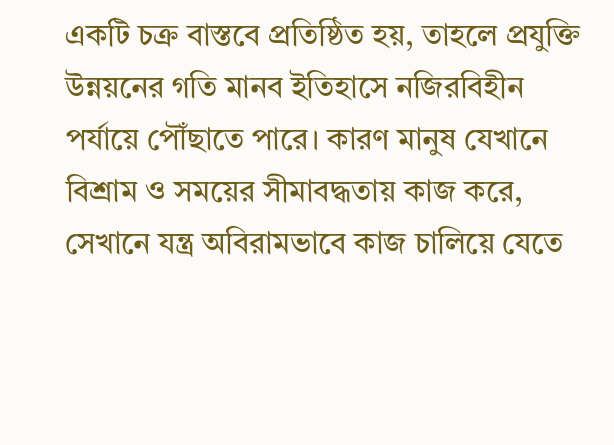একটি চক্র বাস্তবে প্রতিষ্ঠিত হয়, তাহলে প্রযুক্তি উন্নয়নের গতি মানব ইতিহাসে নজিরবিহীন পর্যায়ে পৌঁছাতে পারে। কারণ মানুষ যেখানে বিশ্রাম ও সময়ের সীমাবদ্ধতায় কাজ করে, সেখানে যন্ত্র অবিরামভাবে কাজ চালিয়ে যেতে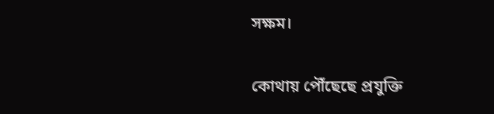সক্ষম।

কোথায় পৌঁছেছে প্রযুক্তি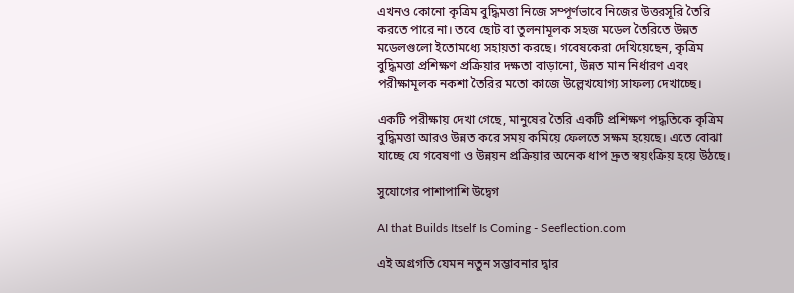এখনও কোনো কৃত্রিম বুদ্ধিমত্তা নিজে সম্পূর্ণভাবে নিজের উত্তরসূরি তৈরি করতে পারে না। তবে ছোট বা তুলনামূলক সহজ মডেল তৈরিতে উন্নত মডেলগুলো ইতোমধ্যে সহায়তা করছে। গবেষকেরা দেখিয়েছেন, কৃত্রিম বুদ্ধিমত্তা প্রশিক্ষণ প্রক্রিয়ার দক্ষতা বাড়ানো, উন্নত মান নির্ধারণ এবং পরীক্ষামূলক নকশা তৈরির মতো কাজে উল্লেখযোগ্য সাফল্য দেখাচ্ছে।

একটি পরীক্ষায় দেখা গেছে, মানুষের তৈরি একটি প্রশিক্ষণ পদ্ধতিকে কৃত্রিম বুদ্ধিমত্তা আরও উন্নত করে সময় কমিয়ে ফেলতে সক্ষম হয়েছে। এতে বোঝা যাচ্ছে যে গবেষণা ও উন্নয়ন প্রক্রিয়ার অনেক ধাপ দ্রুত স্বয়ংক্রিয় হয়ে উঠছে।

সুযোগের পাশাপাশি উদ্বেগ

AI that Builds Itself Is Coming - Seeflection.com

এই অগ্রগতি যেমন নতুন সম্ভাবনার দ্বার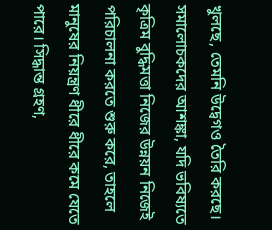খুলছে, তেমনি উদ্বেগও তৈরি করছে। সমালোচকদের আশঙ্কা, যদি ভবিষ্যতে কৃত্রিম বুদ্ধিমত্তা নিজের উন্নয়ন নিজেই পরিচালনা করতে শুরু করে, তাহলে মানুষের নিয়ন্ত্রণ ধীরে ধীরে কমে যেতে পারে। সিদ্ধান্ত গ্রহণ,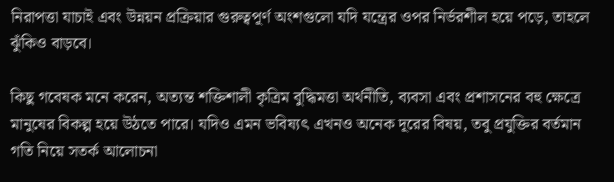নিরাপত্তা যাচাই এবং উন্নয়ন প্রক্রিয়ার গুরুত্বপূর্ণ অংশগুলো যদি যন্ত্রের ওপর নির্ভরশীল হয়ে পড়ে, তাহলে ঝুঁকিও বাড়বে।

কিছু গবেষক মনে করেন, অত্যন্ত শক্তিশালী কৃত্রিম বুদ্ধিমত্তা অর্থনীতি, ব্যবসা এবং প্রশাসনের বহু ক্ষেত্রে মানুষের বিকল্প হয়ে উঠতে পারে। যদিও এমন ভবিষ্যৎ এখনও অনেক দূরের বিষয়, তবু প্রযুক্তির বর্তমান গতি নিয়ে সতর্ক আলোচনা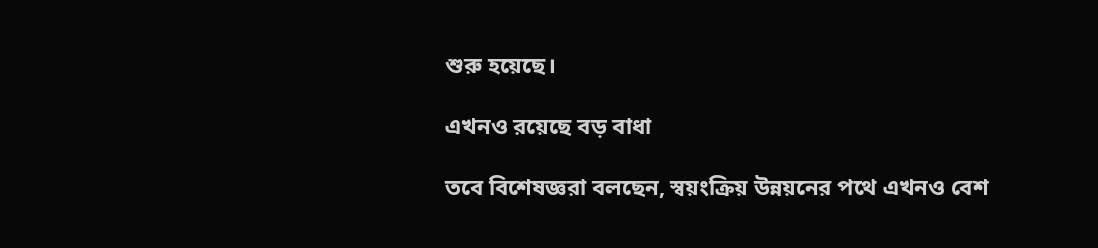শুরু হয়েছে।

এখনও রয়েছে বড় বাধা

তবে বিশেষজ্ঞরা বলছেন, স্বয়ংক্রিয় উন্নয়নের পথে এখনও বেশ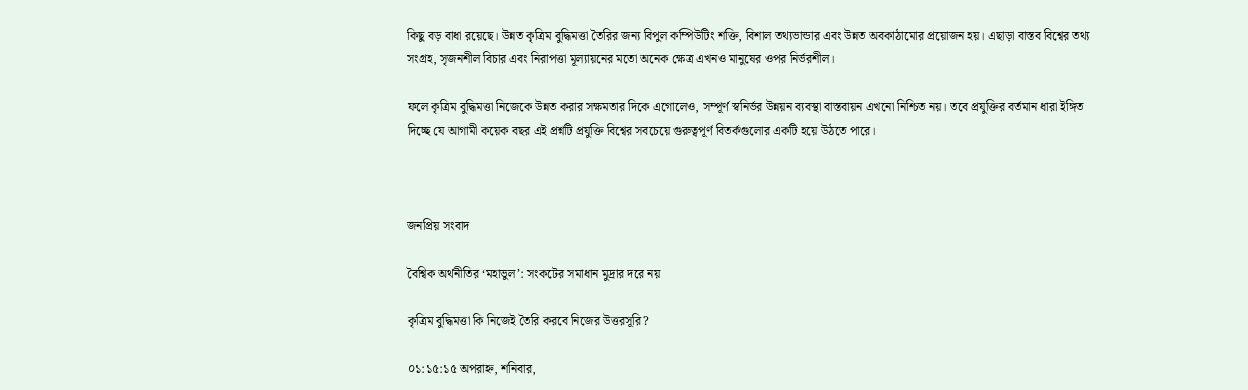কিছু বড় বাধা রয়েছে। উন্নত কৃত্রিম বুদ্ধিমত্তা তৈরির জন্য বিপুল কম্পিউটিং শক্তি, বিশাল তথ্যভান্ডার এবং উন্নত অবকাঠামোর প্রয়োজন হয়। এছাড়া বাস্তব বিশ্বের তথ্য সংগ্রহ, সৃজনশীল বিচার এবং নিরাপত্তা মূল্যায়নের মতো অনেক ক্ষেত্র এখনও মানুষের ওপর নির্ভরশীল।

ফলে কৃত্রিম বুদ্ধিমত্তা নিজেকে উন্নত করার সক্ষমতার দিকে এগোলেও, সম্পূর্ণ স্বনির্ভর উন্নয়ন ব্যবস্থা বাস্তবায়ন এখনো নিশ্চিত নয়। তবে প্রযুক্তির বর্তমান ধারা ইঙ্গিত দিচ্ছে যে আগামী কয়েক বছর এই প্রশ্নটি প্রযুক্তি বিশ্বের সবচেয়ে গুরুত্বপূর্ণ বিতর্কগুলোর একটি হয়ে উঠতে পারে।



জনপ্রিয় সংবাদ

বৈশ্বিক অর্থনীতির ‘মহাভুল’: সংকটের সমাধান মুদ্রার দরে নয়

কৃত্রিম বুদ্ধিমত্তা কি নিজেই তৈরি করবে নিজের উত্তরসূরি?

০১:১৫:১৫ অপরাহ্ন, শনিবার,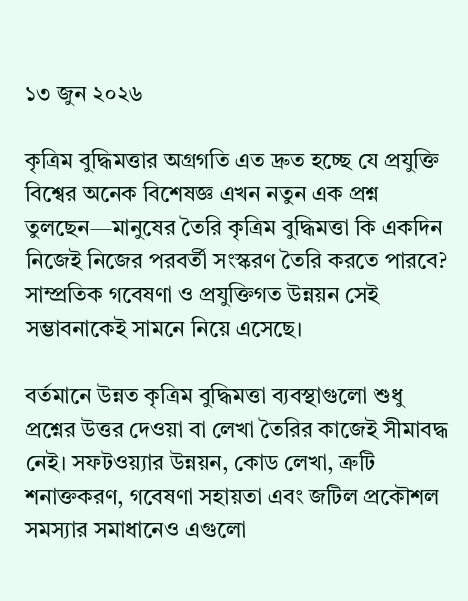১৩ জুন ২০২৬

কৃত্রিম বুদ্ধিমত্তার অগ্রগতি এত দ্রুত হচ্ছে যে প্রযুক্তি বিশ্বের অনেক বিশেষজ্ঞ এখন নতুন এক প্রশ্ন তুলছেন—মানুষের তৈরি কৃত্রিম বুদ্ধিমত্তা কি একদিন নিজেই নিজের পরবর্তী সংস্করণ তৈরি করতে পারবে? সাম্প্রতিক গবেষণা ও প্রযুক্তিগত উন্নয়ন সেই সম্ভাবনাকেই সামনে নিয়ে এসেছে।

বর্তমানে উন্নত কৃত্রিম বুদ্ধিমত্তা ব্যবস্থাগুলো শুধু প্রশ্নের উত্তর দেওয়া বা লেখা তৈরির কাজেই সীমাবদ্ধ নেই। সফটওয়্যার উন্নয়ন, কোড লেখা, ত্রুটি শনাক্তকরণ, গবেষণা সহায়তা এবং জটিল প্রকৌশল সমস্যার সমাধানেও এগুলো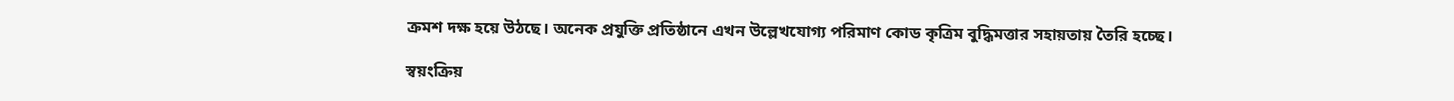ক্রমশ দক্ষ হয়ে উঠছে। অনেক প্রযুক্তি প্রতিষ্ঠানে এখন উল্লেখযোগ্য পরিমাণ কোড কৃত্রিম বুদ্ধিমত্তার সহায়তায় তৈরি হচ্ছে।

স্বয়ংক্রিয়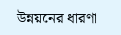উন্নয়নের ধারণা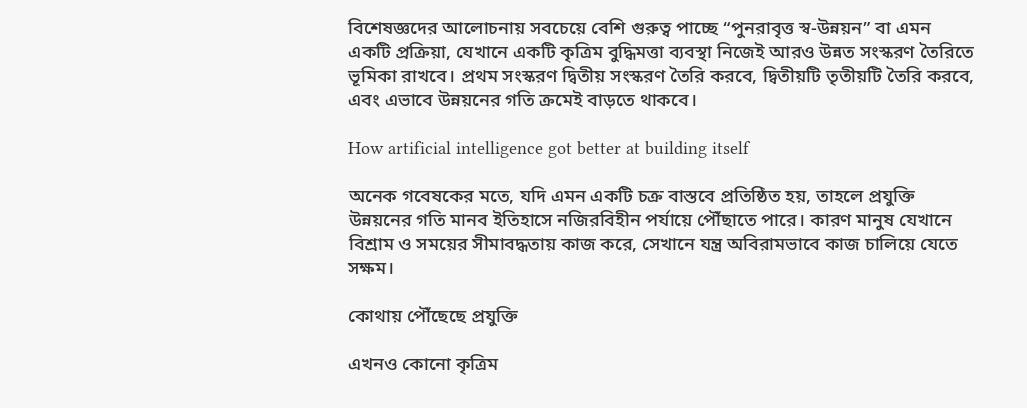বিশেষজ্ঞদের আলোচনায় সবচেয়ে বেশি গুরুত্ব পাচ্ছে “পুনরাবৃত্ত স্ব-উন্নয়ন” বা এমন একটি প্রক্রিয়া, যেখানে একটি কৃত্রিম বুদ্ধিমত্তা ব্যবস্থা নিজেই আরও উন্নত সংস্করণ তৈরিতে ভূমিকা রাখবে। প্রথম সংস্করণ দ্বিতীয় সংস্করণ তৈরি করবে, দ্বিতীয়টি তৃতীয়টি তৈরি করবে, এবং এভাবে উন্নয়নের গতি ক্রমেই বাড়তে থাকবে।

How artificial intelligence got better at building itself

অনেক গবেষকের মতে, যদি এমন একটি চক্র বাস্তবে প্রতিষ্ঠিত হয়, তাহলে প্রযুক্তি উন্নয়নের গতি মানব ইতিহাসে নজিরবিহীন পর্যায়ে পৌঁছাতে পারে। কারণ মানুষ যেখানে বিশ্রাম ও সময়ের সীমাবদ্ধতায় কাজ করে, সেখানে যন্ত্র অবিরামভাবে কাজ চালিয়ে যেতে সক্ষম।

কোথায় পৌঁছেছে প্রযুক্তি

এখনও কোনো কৃত্রিম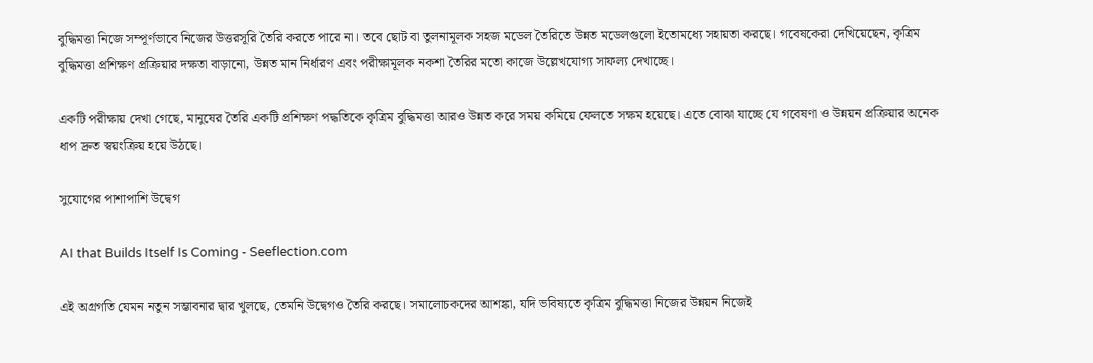বুদ্ধিমত্তা নিজে সম্পূর্ণভাবে নিজের উত্তরসূরি তৈরি করতে পারে না। তবে ছোট বা তুলনামূলক সহজ মডেল তৈরিতে উন্নত মডেলগুলো ইতোমধ্যে সহায়তা করছে। গবেষকেরা দেখিয়েছেন, কৃত্রিম বুদ্ধিমত্তা প্রশিক্ষণ প্রক্রিয়ার দক্ষতা বাড়ানো, উন্নত মান নির্ধারণ এবং পরীক্ষামূলক নকশা তৈরির মতো কাজে উল্লেখযোগ্য সাফল্য দেখাচ্ছে।

একটি পরীক্ষায় দেখা গেছে, মানুষের তৈরি একটি প্রশিক্ষণ পদ্ধতিকে কৃত্রিম বুদ্ধিমত্তা আরও উন্নত করে সময় কমিয়ে ফেলতে সক্ষম হয়েছে। এতে বোঝা যাচ্ছে যে গবেষণা ও উন্নয়ন প্রক্রিয়ার অনেক ধাপ দ্রুত স্বয়ংক্রিয় হয়ে উঠছে।

সুযোগের পাশাপাশি উদ্বেগ

AI that Builds Itself Is Coming - Seeflection.com

এই অগ্রগতি যেমন নতুন সম্ভাবনার দ্বার খুলছে, তেমনি উদ্বেগও তৈরি করছে। সমালোচকদের আশঙ্কা, যদি ভবিষ্যতে কৃত্রিম বুদ্ধিমত্তা নিজের উন্নয়ন নিজেই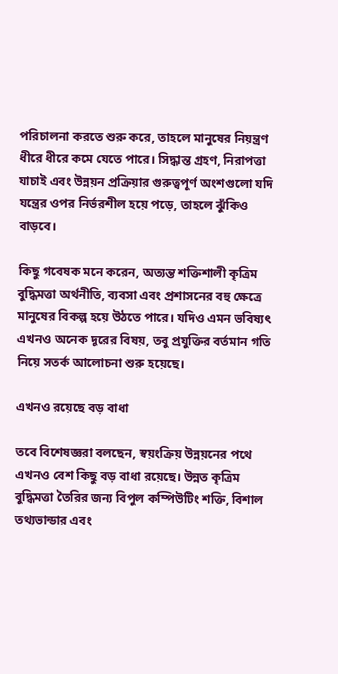পরিচালনা করতে শুরু করে, তাহলে মানুষের নিয়ন্ত্রণ ধীরে ধীরে কমে যেতে পারে। সিদ্ধান্ত গ্রহণ, নিরাপত্তা যাচাই এবং উন্নয়ন প্রক্রিয়ার গুরুত্বপূর্ণ অংশগুলো যদি যন্ত্রের ওপর নির্ভরশীল হয়ে পড়ে, তাহলে ঝুঁকিও বাড়বে।

কিছু গবেষক মনে করেন, অত্যন্ত শক্তিশালী কৃত্রিম বুদ্ধিমত্তা অর্থনীতি, ব্যবসা এবং প্রশাসনের বহু ক্ষেত্রে মানুষের বিকল্প হয়ে উঠতে পারে। যদিও এমন ভবিষ্যৎ এখনও অনেক দূরের বিষয়, তবু প্রযুক্তির বর্তমান গতি নিয়ে সতর্ক আলোচনা শুরু হয়েছে।

এখনও রয়েছে বড় বাধা

তবে বিশেষজ্ঞরা বলছেন, স্বয়ংক্রিয় উন্নয়নের পথে এখনও বেশ কিছু বড় বাধা রয়েছে। উন্নত কৃত্রিম বুদ্ধিমত্তা তৈরির জন্য বিপুল কম্পিউটিং শক্তি, বিশাল তথ্যভান্ডার এবং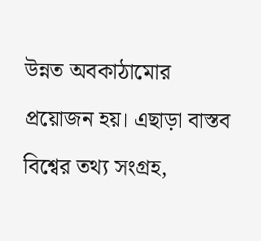উন্নত অবকাঠামোর প্রয়োজন হয়। এছাড়া বাস্তব বিশ্বের তথ্য সংগ্রহ,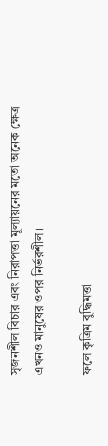সৃজনশীল বিচার এবং নিরাপত্তা মূল্যায়নের মতো অনেক ক্ষেত্র এখনও মানুষের ওপর নির্ভরশীল।

ফলে কৃত্রিম বুদ্ধিমত্তা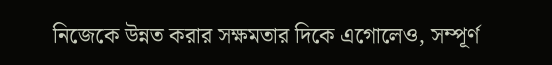নিজেকে উন্নত করার সক্ষমতার দিকে এগোলেও, সম্পূর্ণ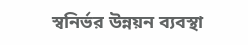স্বনির্ভর উন্নয়ন ব্যবস্থা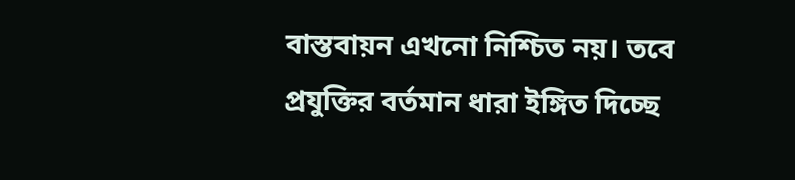বাস্তবায়ন এখনো নিশ্চিত নয়। তবে প্রযুক্তির বর্তমান ধারা ইঙ্গিত দিচ্ছে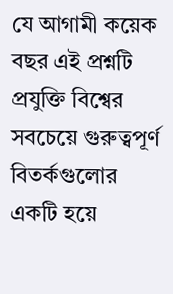যে আগামী কয়েক বছর এই প্রশ্নটি প্রযুক্তি বিশ্বের সবচেয়ে গুরুত্বপূর্ণ বিতর্কগুলোর একটি হয়ে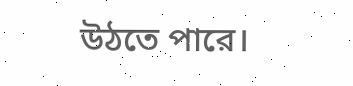উঠতে পারে।